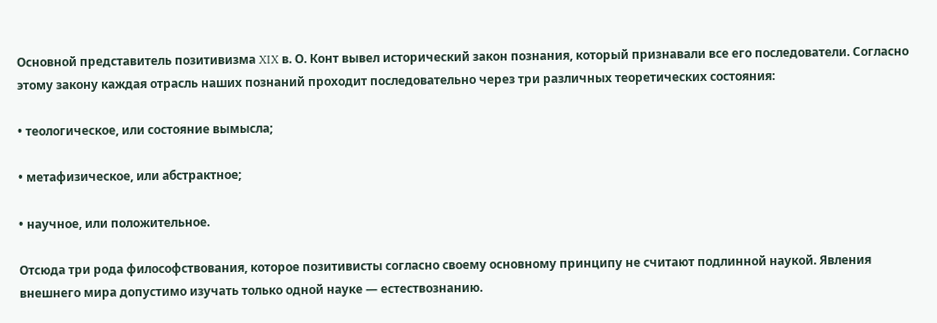Основной представитель позитивизма XIX в. О. Конт вывел исторический закон познания, который признавали все его последователи. Согласно этому закону каждая отрасль наших познаний проходит последовательно через три различных теоретических состояния:

• теологическое, или состояние вымысла;

• метафизическое, или абстрактное;

• научное, или положительное.

Отсюда три рода философствования, которое позитивисты согласно своему основному принципу не считают подлинной наукой. Явления внешнего мира допустимо изучать только одной науке — естествознанию.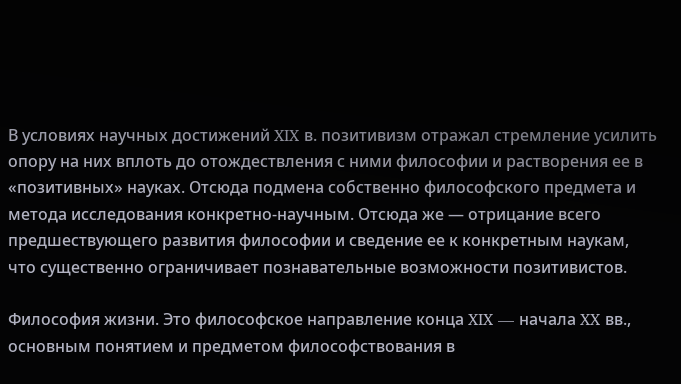В условиях научных достижений XIX в. позитивизм отражал стремление усилить опору на них вплоть до отождествления с ними философии и растворения ее в «позитивных» науках. Отсюда подмена собственно философского предмета и метода исследования конкретно-научным. Отсюда же — отрицание всего предшествующего развития философии и сведение ее к конкретным наукам, что существенно ограничивает познавательные возможности позитивистов.

Философия жизни. Это философское направление конца XIX — начала XX вв., основным понятием и предметом философствования в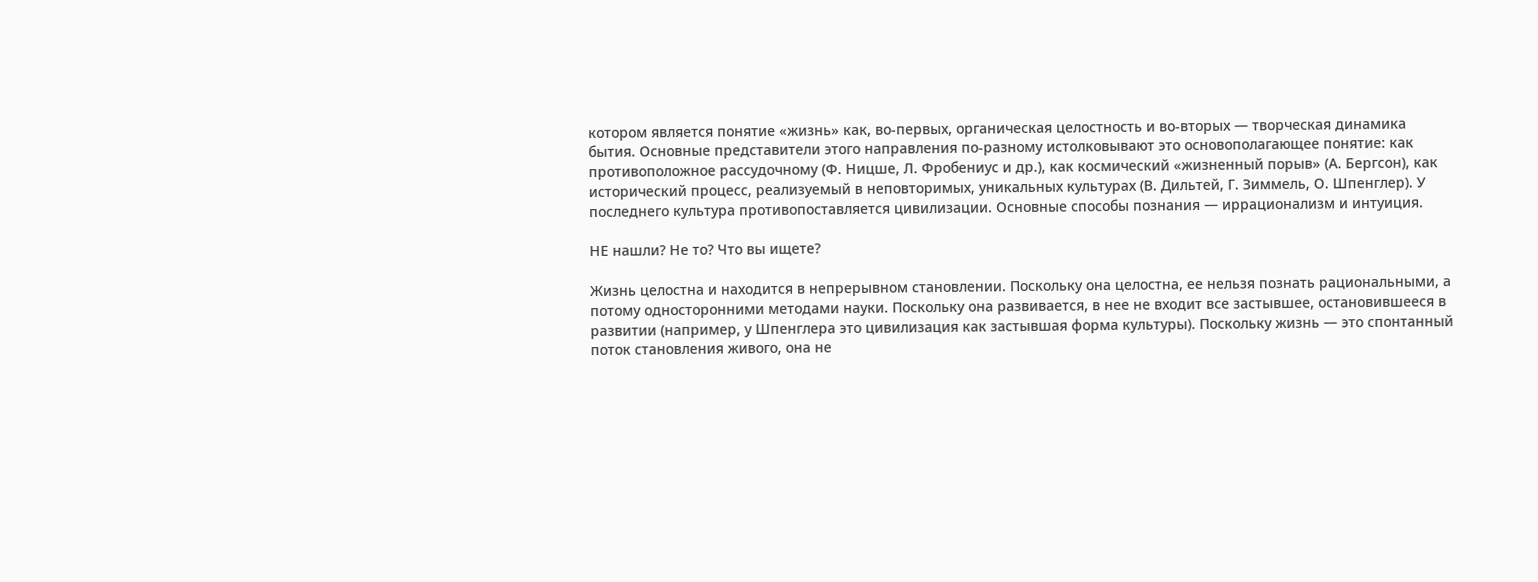котором является понятие «жизнь» как, во-первых, органическая целостность и во-вторых — творческая динамика бытия. Основные представители этого направления по-разному истолковывают это основополагающее понятие: как противоположное рассудочному (Ф. Ницше, Л. Фробениус и др.), как космический «жизненный порыв» (А. Бергсон), как исторический процесс, реализуемый в неповторимых, уникальных культурах (В. Дильтей, Г. Зиммель, О. Шпенглер). У последнего культура противопоставляется цивилизации. Основные способы познания — иррационализм и интуиция.

НЕ нашли? Не то? Что вы ищете?

Жизнь целостна и находится в непрерывном становлении. Поскольку она целостна, ее нельзя познать рациональными, а потому односторонними методами науки. Поскольку она развивается, в нее не входит все застывшее, остановившееся в развитии (например, у Шпенглера это цивилизация как застывшая форма культуры). Поскольку жизнь — это спонтанный поток становления живого, она не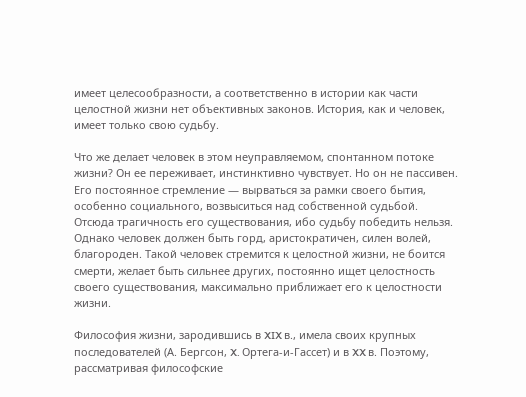имеет целесообразности, а соответственно в истории как части целостной жизни нет объективных законов. История, как и человек, имеет только свою судьбу.

Что же делает человек в этом неуправляемом, спонтанном потоке жизни? Он ее переживает, инстинктивно чувствует. Но он не пассивен. Его постоянное стремление — вырваться за рамки своего бытия, особенно социального, возвыситься над собственной судьбой. Отсюда трагичность его существования, ибо судьбу победить нельзя. Однако человек должен быть горд, аристократичен, силен волей, благороден. Такой человек стремится к целостной жизни, не боится смерти, желает быть сильнее других, постоянно ищет целостность своего существования, максимально приближает его к целостности жизни.

Философия жизни, зародившись в XIX в., имела своих крупных последователей (А. Бергсон, X. Ортега-и-Гассет) и в XX в. Поэтому, рассматривая философские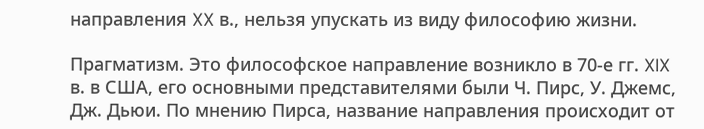направления XX в., нельзя упускать из виду философию жизни.

Прагматизм. Это философское направление возникло в 70-е гг. XIX в. в США, его основными представителями были Ч. Пирс, У. Джемс, Дж. Дьюи. По мнению Пирса, название направления происходит от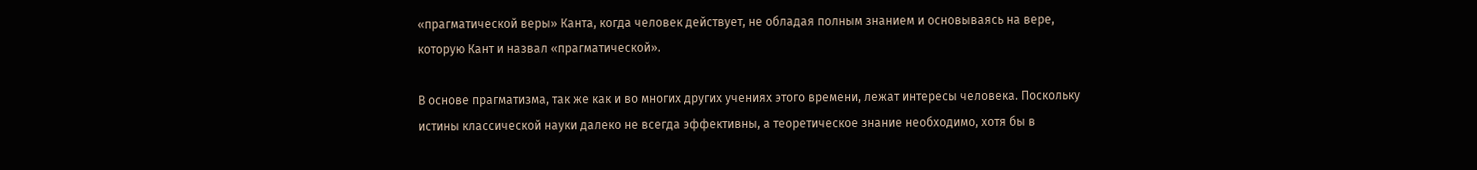«прагматической веры» Канта, когда человек действует, не обладая полным знанием и основываясь на вере, которую Кант и назвал «прагматической».

В основе прагматизма, так же как и во многих других учениях этого времени, лежат интересы человека. Поскольку истины классической науки далеко не всегда эффективны, а теоретическое знание необходимо, хотя бы в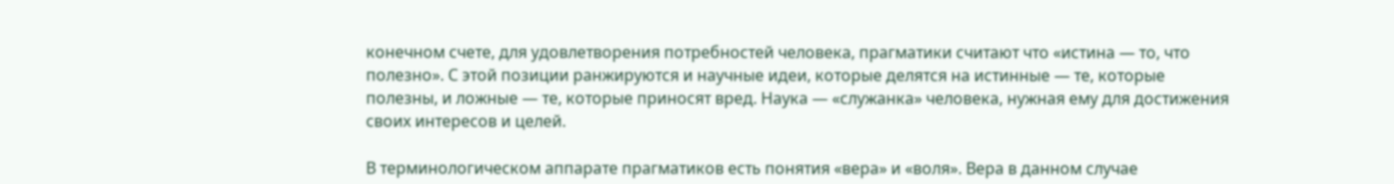конечном счете, для удовлетворения потребностей человека, прагматики считают что «истина — то, что полезно». С этой позиции ранжируются и научные идеи, которые делятся на истинные — те, которые полезны, и ложные — те, которые приносят вред. Наука — «служанка» человека, нужная ему для достижения своих интересов и целей.

В терминологическом аппарате прагматиков есть понятия «вера» и «воля». Вера в данном случае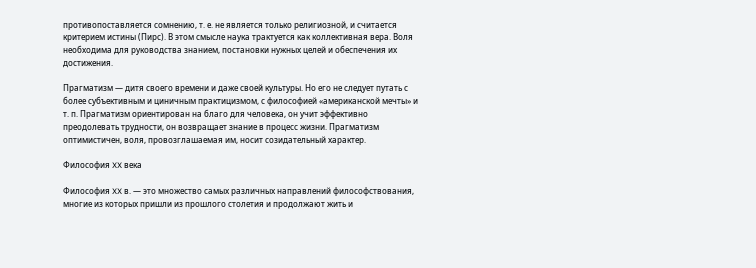противопоставляется сомнению, т. е. не является только религиозной, и считается критерием истины (Пирс). В этом смысле наука трактуется как коллективная вера. Воля необходима для руководства знанием, постановки нужных целей и обеспечения их достижения.

Прагматизм — дитя своего времени и даже своей культуры. Но его не следует путать с более субъективным и циничным практицизмом, с философией «американской мечты» и т. п. Прагматизм ориентирован на благо для человека, он учит эффективно преодолевать трудности, он возвращает знание в процесс жизни. Прагматизм оптимистичен, воля, провозглашаемая им, носит созидательный характер.

Философия XX века

Философия XX в. — это множество самых различных направлений философствования, многие из которых пришли из прошлого столетия и продолжают жить и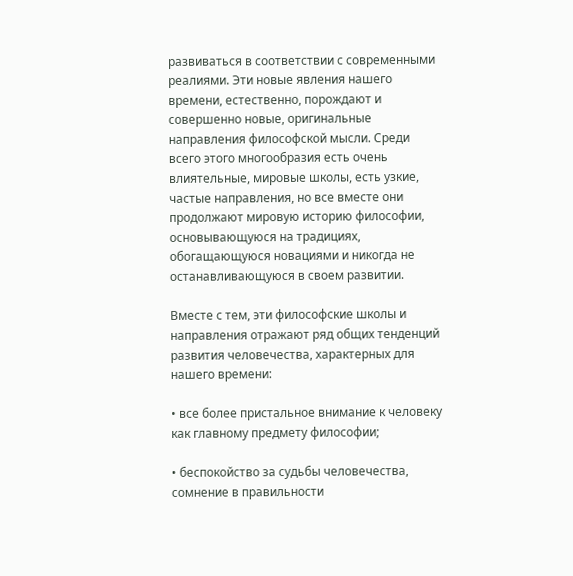развиваться в соответствии с современными реалиями. Эти новые явления нашего времени, естественно, порождают и совершенно новые, оригинальные направления философской мысли. Среди всего этого многообразия есть очень влиятельные, мировые школы, есть узкие, частые направления, но все вместе они продолжают мировую историю философии, основывающуюся на традициях, обогащающуюся новациями и никогда не останавливающуюся в своем развитии.

Вместе с тем, эти философские школы и направления отражают ряд общих тенденций развития человечества, характерных для нашего времени:

• все более пристальное внимание к человеку как главному предмету философии;

• беспокойство за судьбы человечества, сомнение в правильности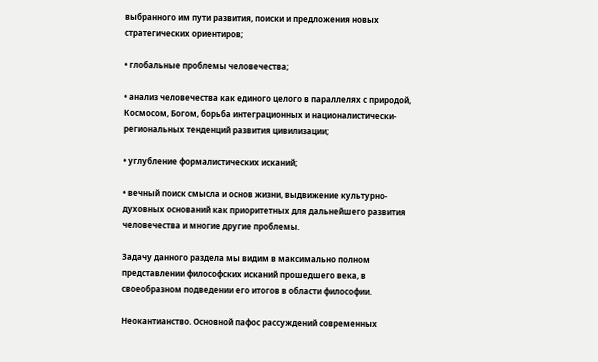выбранного им пути развития, поиски и предложения новых стратегических ориентиров;

• глобальные проблемы человечества;

• анализ человечества как единого целого в параллелях с природой, Космосом, Богом, борьба интеграционных и националистически-региональных тенденций развития цивилизации;

• углубление формалистических исканий;

• вечный поиск смысла и основ жизни, выдвижение культурно-духовных оснований как приоритетных для дальнейшего развития человечества и многие другие проблемы.

Задачу данного раздела мы видим в максимально полном представлении философских исканий прошедшего века, в своеобразном подведении его итогов в области философии.

Неокантианство. Основной пафос рассуждений современных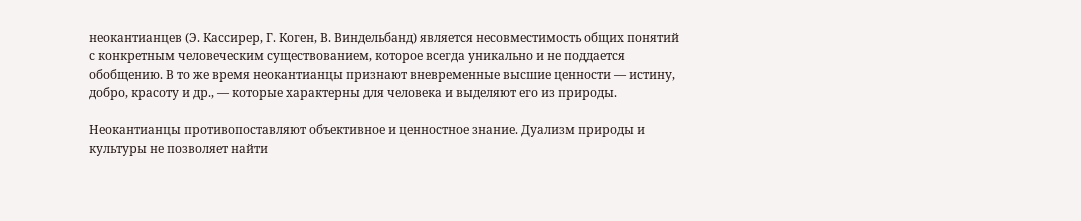неокантианцев (Э. Кассирер, Г. Коген, В. Виндельбанд) является несовместимость общих понятий с конкретным человеческим существованием, которое всегда уникально и не поддается обобщению. В то же время неокантианцы признают вневременные высшие ценности — истину, добро, красоту и др., — которые характерны для человека и выделяют его из природы.

Неокантианцы противопоставляют объективное и ценностное знание. Дуализм природы и культуры не позволяет найти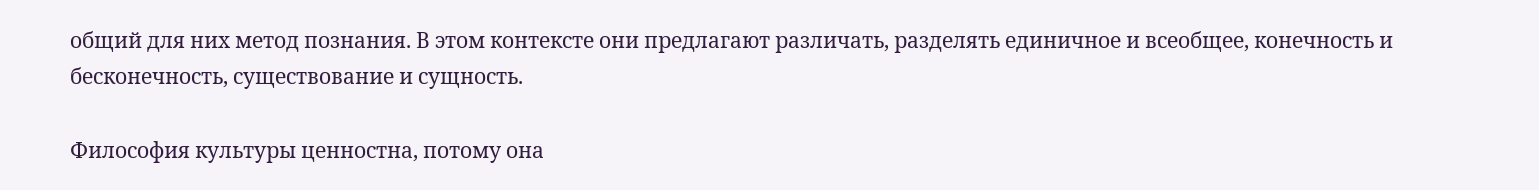общий для них метод познания. В этом контексте они предлагают различать, разделять единичное и всеобщее, конечность и бесконечность, существование и сущность.

Философия культуры ценностна, потому она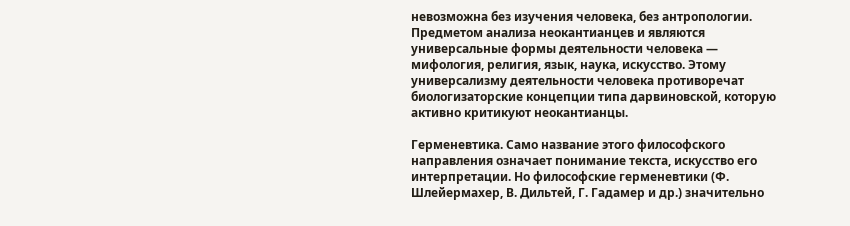невозможна без изучения человека, без антропологии. Предметом анализа неокантианцев и являются универсальные формы деятельности человека — мифология, религия, язык, наука, искусство. Этому универсализму деятельности человека противоречат биологизаторские концепции типа дарвиновской, которую активно критикуют неокантианцы.

Герменевтика. Само название этого философского направления означает понимание текста, искусство его интерпретации. Но философские герменевтики (Ф. Шлейермахер, В. Дильтей, Г. Гадамер и др.) значительно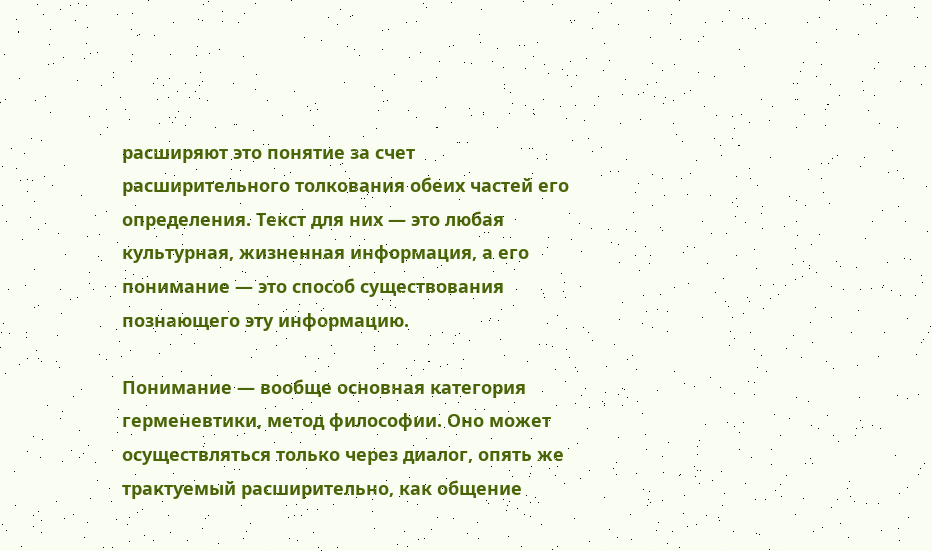расширяют это понятие за счет расширительного толкования обеих частей его определения. Текст для них — это любая культурная, жизненная информация, а его понимание — это способ существования познающего эту информацию.

Понимание — вообще основная категория герменевтики, метод философии. Оно может осуществляться только через диалог, опять же трактуемый расширительно, как общение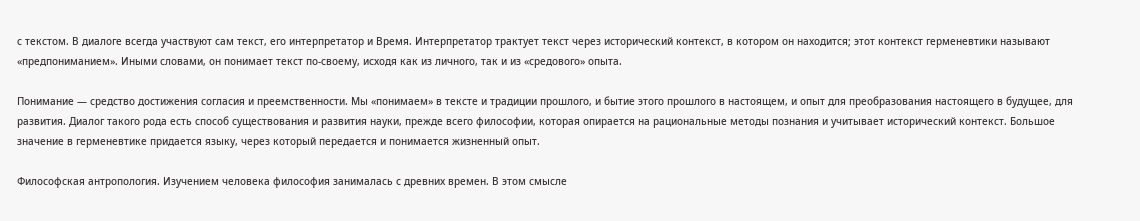с текстом. В диалоге всегда участвуют сам текст, его интерпретатор и Время. Интерпретатор трактует текст через исторический контекст, в котором он находится; этот контекст герменевтики называют «предпониманием». Иными словами, он понимает текст по-своему, исходя как из личного, так и из «средового» опыта.

Понимание — средство достижения согласия и преемственности. Мы «понимаем» в тексте и традиции прошлого, и бытие этого прошлого в настоящем, и опыт для преобразования настоящего в будущее, для развития. Диалог такого рода есть способ существования и развития науки, прежде всего философии, которая опирается на рациональные методы познания и учитывает исторический контекст. Большое значение в герменевтике придается языку, через который передается и понимается жизненный опыт.

Философская антропология. Изучением человека философия занималась с древних времен. В этом смысле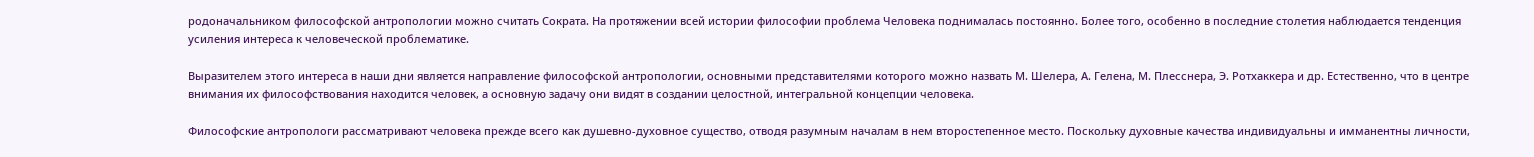родоначальником философской антропологии можно считать Сократа. На протяжении всей истории философии проблема Человека поднималась постоянно. Более того, особенно в последние столетия наблюдается тенденция усиления интереса к человеческой проблематике.

Выразителем этого интереса в наши дни является направление философской антропологии, основными представителями которого можно назвать М. Шелера, А. Гелена, М. Плесснера, Э. Ротхаккера и др. Естественно, что в центре внимания их философствования находится человек, а основную задачу они видят в создании целостной, интегральной концепции человека.

Философские антропологи рассматривают человека прежде всего как душевно-духовное существо, отводя разумным началам в нем второстепенное место. Поскольку духовные качества индивидуальны и имманентны личности,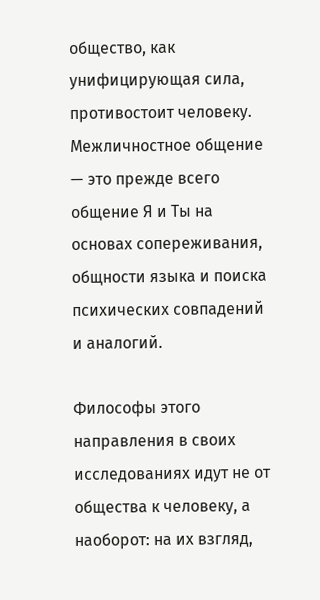общество, как унифицирующая сила, противостоит человеку. Межличностное общение — это прежде всего общение Я и Ты на основах сопереживания, общности языка и поиска психических совпадений и аналогий.

Философы этого направления в своих исследованиях идут не от общества к человеку, а наоборот: на их взгляд,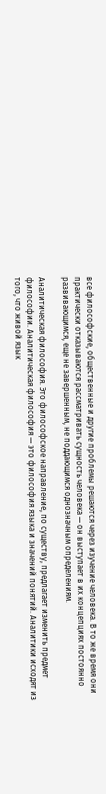все философские, общественные и другие проблемы решаются через изучение человека. В то же время они практически отказываются рассматривать сущность человека — он выступает в их концепциях постоянно развивающимся, еще не завершенным, не поддающимся однозначным определениям.

Аналитическая философия. Это философское направление, по существу, предлагает изменить предмет философии. Аналитическая философия — это философия языка и значений понятий. Аналитики исходят из того, что живой язык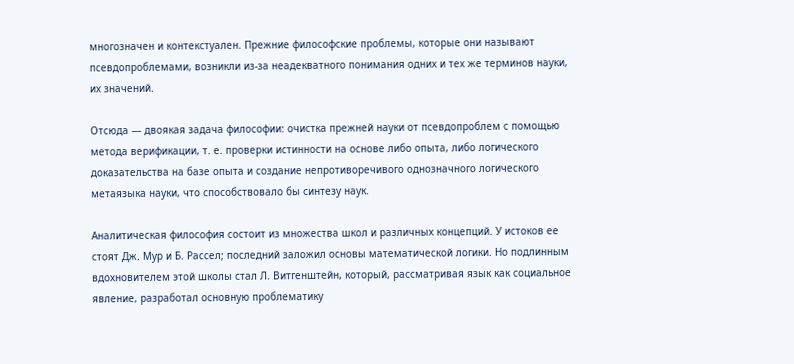многозначен и контекстуален. Прежние философские проблемы, которые они называют псевдопроблемами, возникли из-за неадекватного понимания одних и тех же терминов науки, их значений.

Отсюда — двоякая задача философии: очистка прежней науки от псевдопроблем с помощью метода верификации, т. е. проверки истинности на основе либо опыта, либо логического доказательства на базе опыта и создание непротиворечивого однозначного логического метаязыка науки, что способствовало бы синтезу наук.

Аналитическая философия состоит из множества школ и различных концепций. У истоков ее стоят Дж. Мур и Б. Рассел; последний заложил основы математической логики. Но подлинным вдохновителем этой школы стал Л. Витгенштейн, который, рассматривая язык как социальное явление, разработал основную проблематику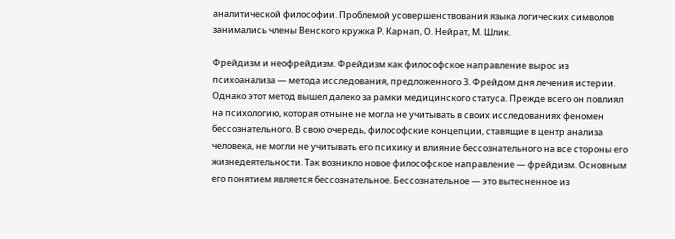аналитической философии. Проблемой усовершенствования языка логических символов занимались члены Венского кружка Р. Карнап, О. Нейрат, М. Шлик.

Фрейдизм и неофрейдизм. Фрейдизм как философское направление вырос из психоанализа — метода исследования, предложенного 3. Фрейдом дня лечения истерии. Однако этот метод вышел далеко за рамки медицинского статуса. Прежде всего он повлиял на психологию, которая отныне не могла не учитывать в своих исследованиях феномен бессознательного. В свою очередь, философские концепции, ставящие в центр анализа человека, не могли не учитывать его психику и влияние бессознательного на все стороны его жизнедеятельности. Так возникло новое философское направление — фрейдизм. Основным его понятием является бессознательное. Бессознательное — это вытесненное из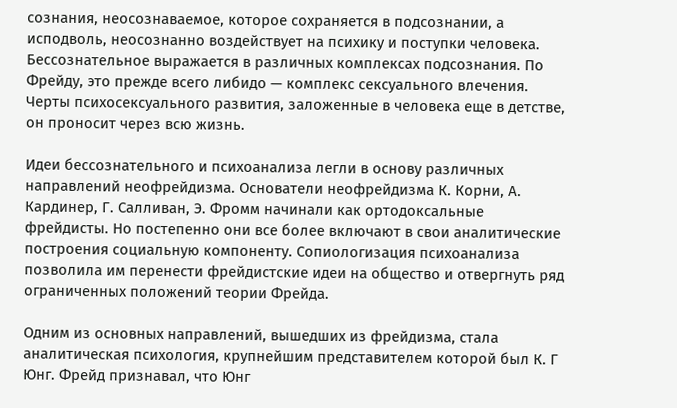сознания, неосознаваемое, которое сохраняется в подсознании, а исподволь, неосознанно воздействует на психику и поступки человека. Бессознательное выражается в различных комплексах подсознания. По Фрейду, это прежде всего либидо — комплекс сексуального влечения. Черты психосексуального развития, заложенные в человека еще в детстве, он проносит через всю жизнь.

Идеи бессознательного и психоанализа легли в основу различных направлений неофрейдизма. Основатели неофрейдизма К. Корни, А. Кардинер, Г. Салливан, Э. Фромм начинали как ортодоксальные фрейдисты. Но постепенно они все более включают в свои аналитические построения социальную компоненту. Сопиологизация психоанализа позволила им перенести фрейдистские идеи на общество и отвергнуть ряд ограниченных положений теории Фрейда.

Одним из основных направлений, вышедших из фрейдизма, стала аналитическая психология, крупнейшим представителем которой был К. Г Юнг. Фрейд признавал, что Юнг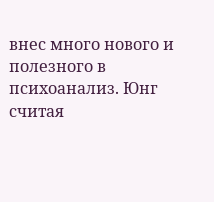внес много нового и полезного в психоанализ. Юнг считая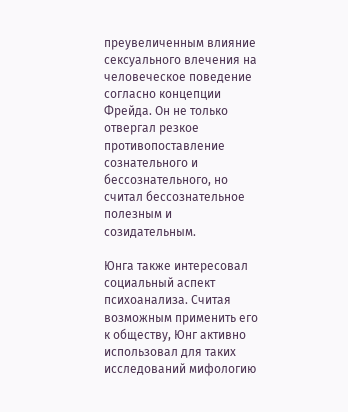преувеличенным влияние сексуального влечения на человеческое поведение согласно концепции Фрейда. Он не только отвергал резкое противопоставление сознательного и бессознательного, но считал бессознательное полезным и созидательным.

Юнга также интересовал социальный аспект психоанализа. Считая возможным применить его к обществу, Юнг активно использовал для таких исследований мифологию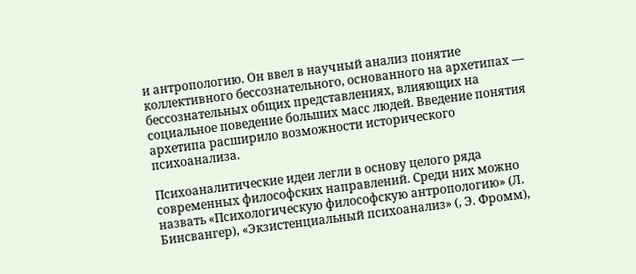и антропологию. Он ввел в научный анализ понятие коллективного бессознательного, основанного на архетипах — бессознательных общих представлениях, влияющих на социальное поведение больших масс людей. Введение понятия архетипа расширило возможности исторического психоанализа.

Психоаналитические идеи легли в основу целого ряда современных философских направлений. Среди них можно назвать «Психологическую философскую антропологию» (Л. Бинсвангер), «Экзистенциальный психоанализ» (, Э. Фромм),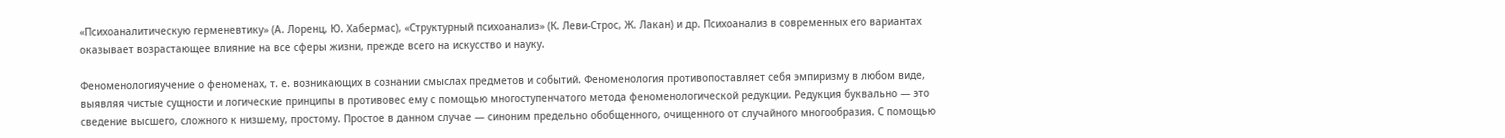«Психоаналитическую герменевтику» (А. Лоренц, Ю. Хабермас), «Структурный психоанализ» (К. Леви-Строс, Ж. Лакан) и др. Психоанализ в современных его вариантах оказывает возрастающее влияние на все сферы жизни, прежде всего на искусство и науку.

Феноменологияучение о феноменах, т. е. возникающих в сознании смыслах предметов и событий. Феноменология противопоставляет себя эмпиризму в любом виде, выявляя чистые сущности и логические принципы в противовес ему с помощью многоступенчатого метода феноменологической редукции. Редукция буквально — это сведение высшего, сложного к низшему, простому. Простое в данном случае — синоним предельно обобщенного, очищенного от случайного многообразия. С помощью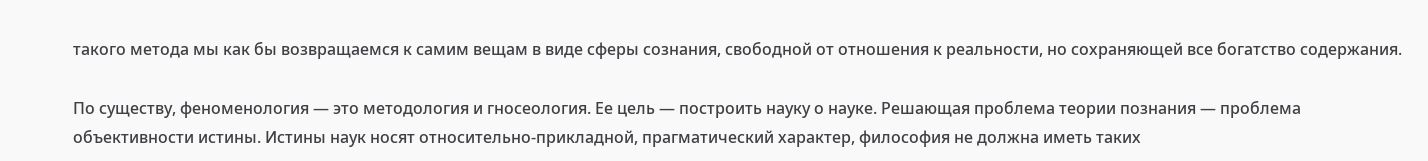такого метода мы как бы возвращаемся к самим вещам в виде сферы сознания, свободной от отношения к реальности, но сохраняющей все богатство содержания.

По существу, феноменология — это методология и гносеология. Ее цель — построить науку о науке. Решающая проблема теории познания — проблема объективности истины. Истины наук носят относительно-прикладной, прагматический характер, философия не должна иметь таких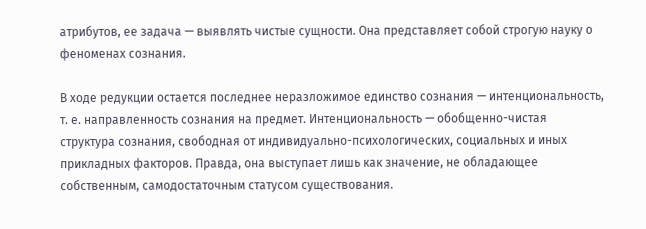атрибутов, ее задача — выявлять чистые сущности. Она представляет собой строгую науку о феноменах сознания.

В ходе редукции остается последнее неразложимое единство сознания — интенциональность, т. е. направленность сознания на предмет. Интенциональность — обобщенно-чистая структура сознания, свободная от индивидуально-психологических, социальных и иных прикладных факторов. Правда, она выступает лишь как значение, не обладающее собственным, самодостаточным статусом существования.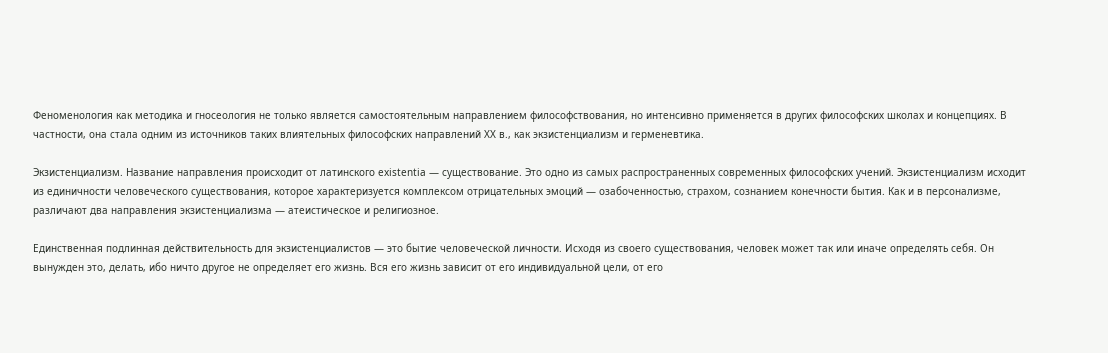Феноменология как методика и гносеология не только является самостоятельным направлением философствования, но интенсивно применяется в других философских школах и концепциях. В частности, она стала одним из источников таких влиятельных философских направлений XX в., как экзистенциализм и герменевтика.

Экзистенциализм. Название направления происходит от латинского existentia — существование. Это одно из самых распространенных современных философских учений. Экзистенциализм исходит из единичности человеческого существования, которое характеризуется комплексом отрицательных эмоций — озабоченностью, страхом, сознанием конечности бытия. Как и в персонализме, различают два направления экзистенциализма — атеистическое и религиозное.

Единственная подлинная действительность для экзистенциалистов — это бытие человеческой личности. Исходя из своего существования, человек может так или иначе определять себя. Он вынужден это, делать, ибо ничто другое не определяет его жизнь. Вся его жизнь зависит от его индивидуальной цели, от его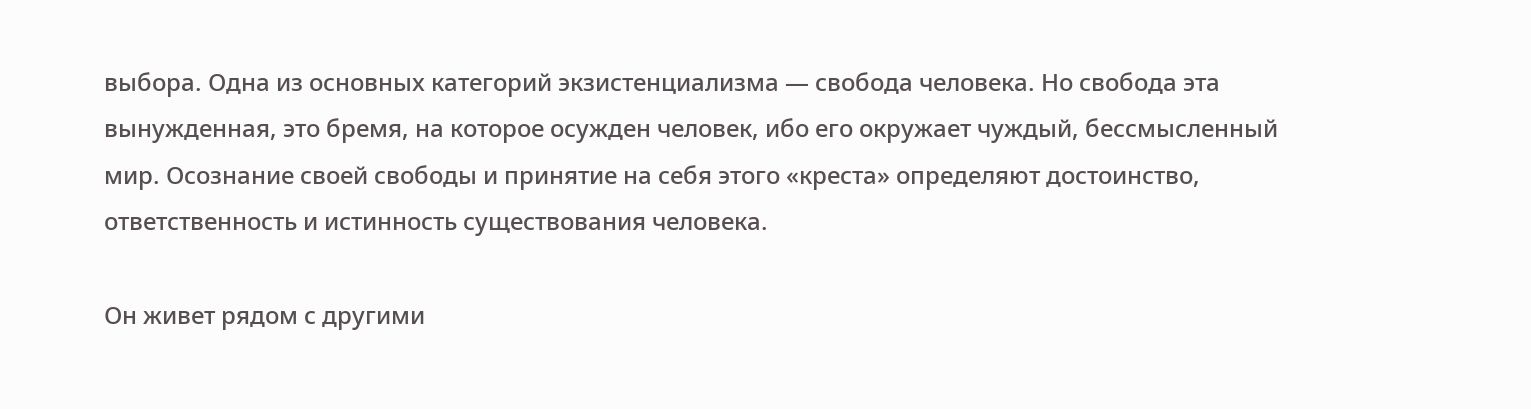выбора. Одна из основных категорий экзистенциализма — свобода человека. Но свобода эта вынужденная, это бремя, на которое осужден человек, ибо его окружает чуждый, бессмысленный мир. Осознание своей свободы и принятие на себя этого «креста» определяют достоинство, ответственность и истинность существования человека.

Он живет рядом с другими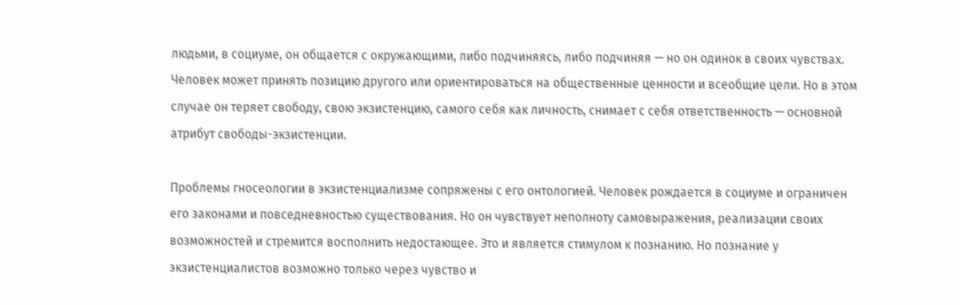людьми, в социуме, он общается с окружающими, либо подчиняясь, либо подчиняя — но он одинок в своих чувствах. Человек может принять позицию другого или ориентироваться на общественные ценности и всеобщие цели. Но в этом случае он теряет свободу, свою экзистенцию, самого себя как личность, снимает с себя ответственность — основной атрибут свободы-экзистенции.

Проблемы гносеологии в экзистенциализме сопряжены с его онтологией. Человек рождается в социуме и ограничен его законами и повседневностью существования. Но он чувствует неполноту самовыражения, реализации своих возможностей и стремится восполнить недостающее. Это и является стимулом к познанию. Но познание у экзистенциалистов возможно только через чувство и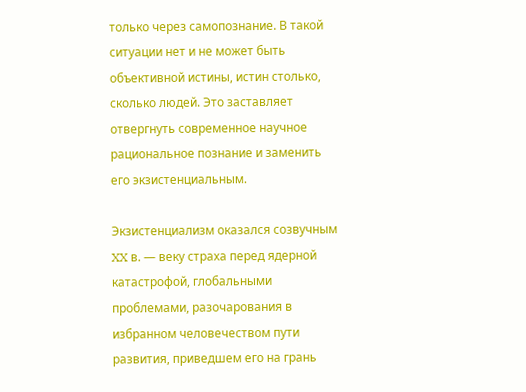только через самопознание. В такой ситуации нет и не может быть объективной истины, истин столько, сколько людей. Это заставляет отвергнуть современное научное рациональное познание и заменить его экзистенциальным.

Экзистенциализм оказался созвучным XX в. — веку страха перед ядерной катастрофой, глобальными проблемами, разочарования в избранном человечеством пути развития, приведшем его на грань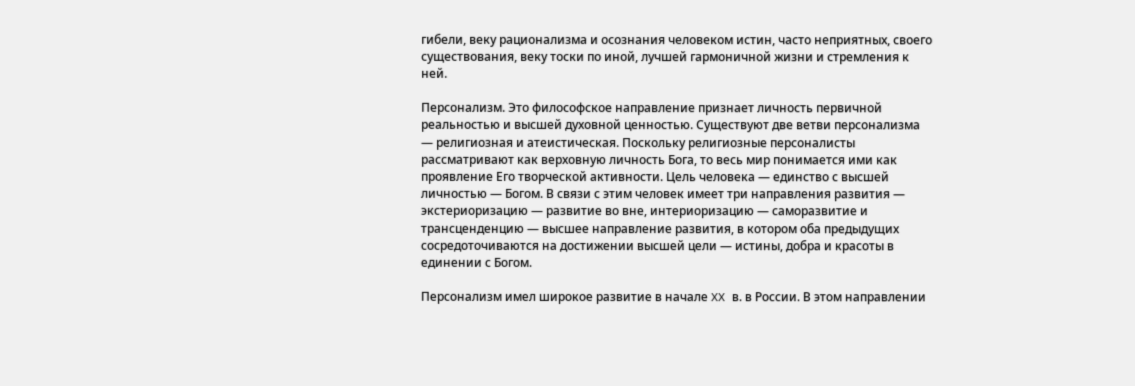гибели, веку рационализма и осознания человеком истин, часто неприятных, своего существования, веку тоски по иной, лучшей гармоничной жизни и стремления к ней.

Персонализм. Это философское направление признает личность первичной реальностью и высшей духовной ценностью. Существуют две ветви персонализма — религиозная и атеистическая. Поскольку религиозные персоналисты рассматривают как верховную личность Бога, то весь мир понимается ими как проявление Его творческой активности. Цель человека — единство с высшей личностью — Богом. В связи с этим человек имеет три направления развития — экстериоризацию — развитие во вне, интериоризацию — саморазвитие и трансценденцию — высшее направление развития, в котором оба предыдущих сосредоточиваются на достижении высшей цели — истины, добра и красоты в единении с Богом.

Персонализм имел широкое развитие в начале XX в. в России. В этом направлении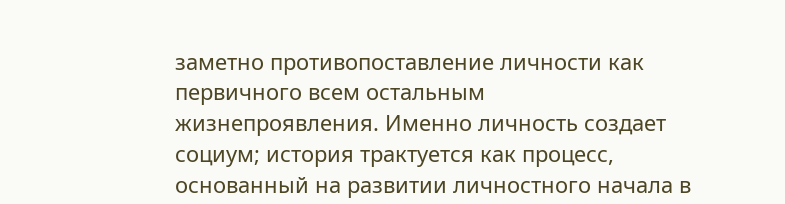заметно противопоставление личности как первичного всем остальным жизнепроявления. Именно личность создает социум; история трактуется как процесс, основанный на развитии личностного начала в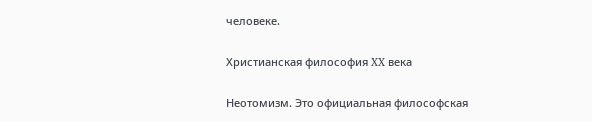человеке.

Христианская философия XX века

Неотомизм. Это официальная философская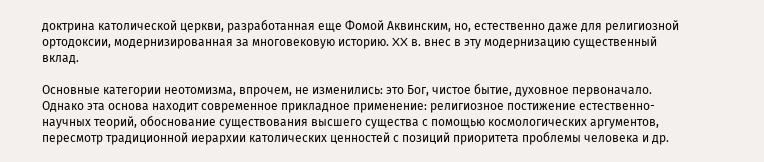доктрина католической церкви, разработанная еще Фомой Аквинским, но, естественно даже для религиозной ортодоксии, модернизированная за многовековую историю. XX в. внес в эту модернизацию существенный вклад.

Основные категории неотомизма, впрочем, не изменились: это Бог, чистое бытие, духовное первоначало. Однако эта основа находит современное прикладное применение: религиозное постижение естественно-научных теорий, обоснование существования высшего существа с помощью космологических аргументов, пересмотр традиционной иерархии католических ценностей с позиций приоритета проблемы человека и др.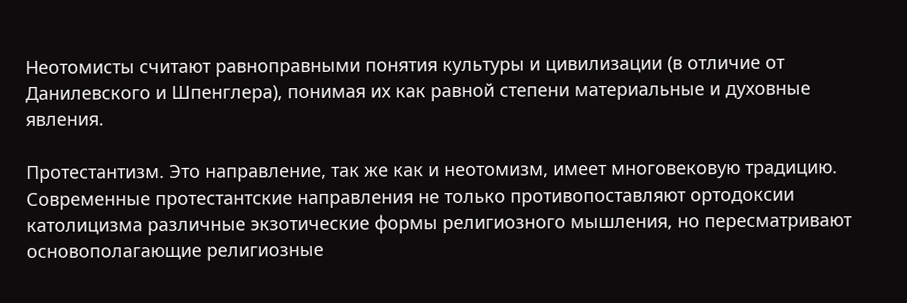Неотомисты считают равноправными понятия культуры и цивилизации (в отличие от Данилевского и Шпенглера), понимая их как равной степени материальные и духовные явления.

Протестантизм. Это направление, так же как и неотомизм, имеет многовековую традицию. Современные протестантские направления не только противопоставляют ортодоксии католицизма различные экзотические формы религиозного мышления, но пересматривают основополагающие религиозные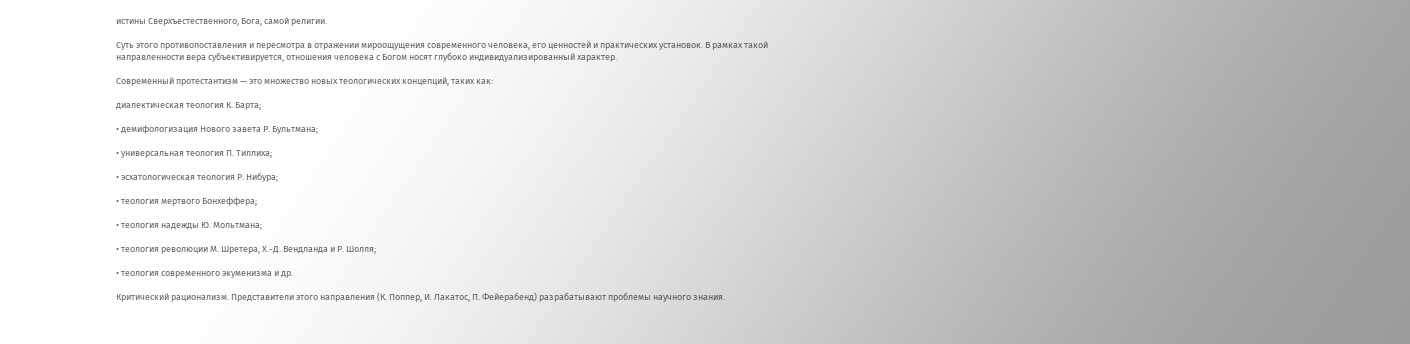истины Сверхъестественного, Бога, самой религии.

Суть этого противопоставления и пересмотра в отражении мироощущения современного человека, его ценностей и практических установок. В рамках такой направленности вера субъективируется, отношения человека с Богом носят глубоко индивидуализированный характер.

Современный протестантизм — это множество новых теологических концепций, таких как:

диалектическая теология К. Барта;

• демифологизация Нового завета Р. Бультмана;

• универсальная теология П. Тиллиха;

• эсхатологическая теология Р. Нибура;

• теология мертвого Бонхеффера;

• теология надежды Ю. Мольтмана;

• теология революции М. Шретера, Х.-Д. Вендланда и Р. Шолля;

• теология современного экуменизма и др.

Критический рационализм. Представители этого направления (К. Поппер, И. Лакатос, П. Фейерабенд) разрабатывают проблемы научного знания.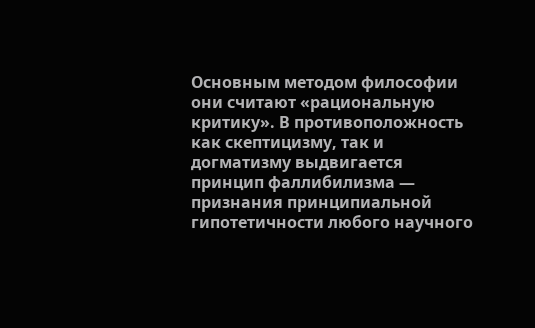Основным методом философии они считают «рациональную критику». В противоположность как скептицизму, так и догматизму выдвигается принцип фаллибилизма — признания принципиальной гипотетичности любого научного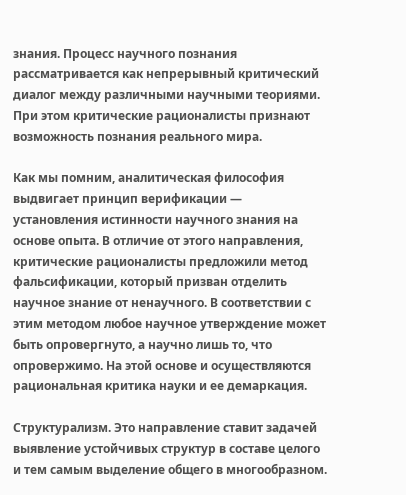знания. Процесс научного познания рассматривается как непрерывный критический диалог между различными научными теориями. При этом критические рационалисты признают возможность познания реального мира.

Как мы помним, аналитическая философия выдвигает принцип верификации — установления истинности научного знания на основе опыта. В отличие от этого направления, критические рационалисты предложили метод фальсификации, который призван отделить научное знание от ненаучного. В соответствии с этим методом любое научное утверждение может быть опровергнуто, а научно лишь то, что опровержимо. На этой основе и осуществляются рациональная критика науки и ее демаркация.

Структурализм. Это направление ставит задачей выявление устойчивых структур в составе целого и тем самым выделение общего в многообразном.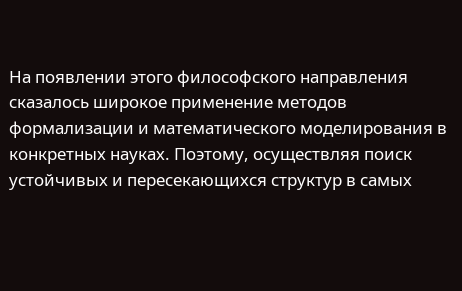На появлении этого философского направления сказалось широкое применение методов формализации и математического моделирования в конкретных науках. Поэтому, осуществляя поиск устойчивых и пересекающихся структур в самых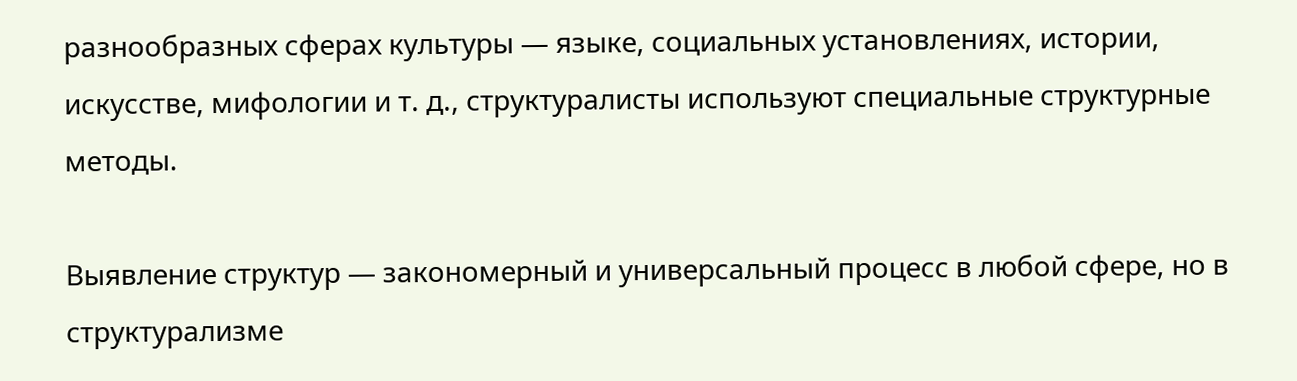разнообразных сферах культуры — языке, социальных установлениях, истории, искусстве, мифологии и т. д., структуралисты используют специальные структурные методы.

Выявление структур — закономерный и универсальный процесс в любой сфере, но в структурализме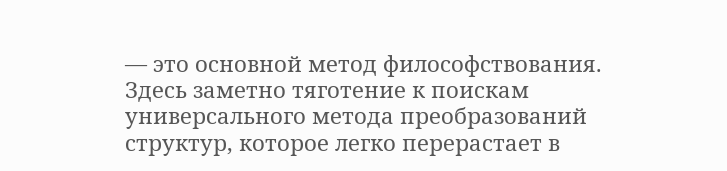— это основной метод философствования. Здесь заметно тяготение к поискам универсального метода преобразований структур, которое легко перерастает в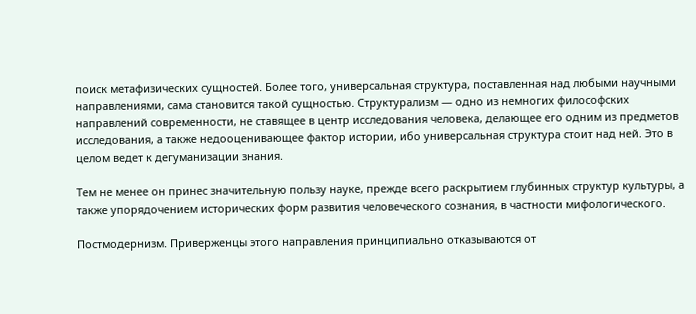поиск метафизических сущностей. Более того, универсальная структура, поставленная над любыми научными направлениями, сама становится такой сущностью. Структурализм — одно из немногих философских направлений современности, не ставящее в центр исследования человека, делающее его одним из предметов исследования, а также недооценивающее фактор истории, ибо универсальная структура стоит над ней. Это в целом ведет к дегуманизации знания.

Тем не менее он принес значительную пользу науке, прежде всего раскрытием глубинных структур культуры, а также упорядочением исторических форм развития человеческого сознания, в частности мифологического.

Постмодернизм. Приверженцы этого направления принципиально отказываются от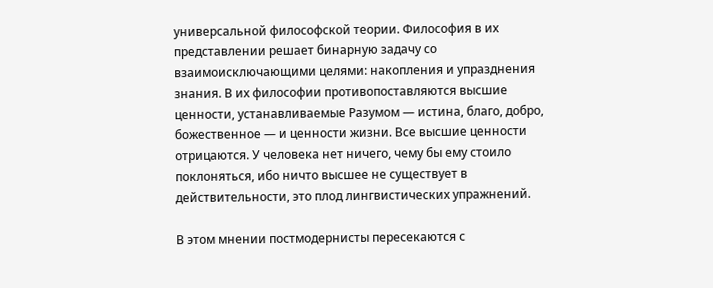универсальной философской теории. Философия в их представлении решает бинарную задачу со взаимоисключающими целями: накопления и упразднения знания. В их философии противопоставляются высшие ценности, устанавливаемые Разумом — истина, благо, добро, божественное — и ценности жизни. Все высшие ценности отрицаются. У человека нет ничего, чему бы ему стоило поклоняться, ибо ничто высшее не существует в действительности, это плод лингвистических упражнений.

В этом мнении постмодернисты пересекаются с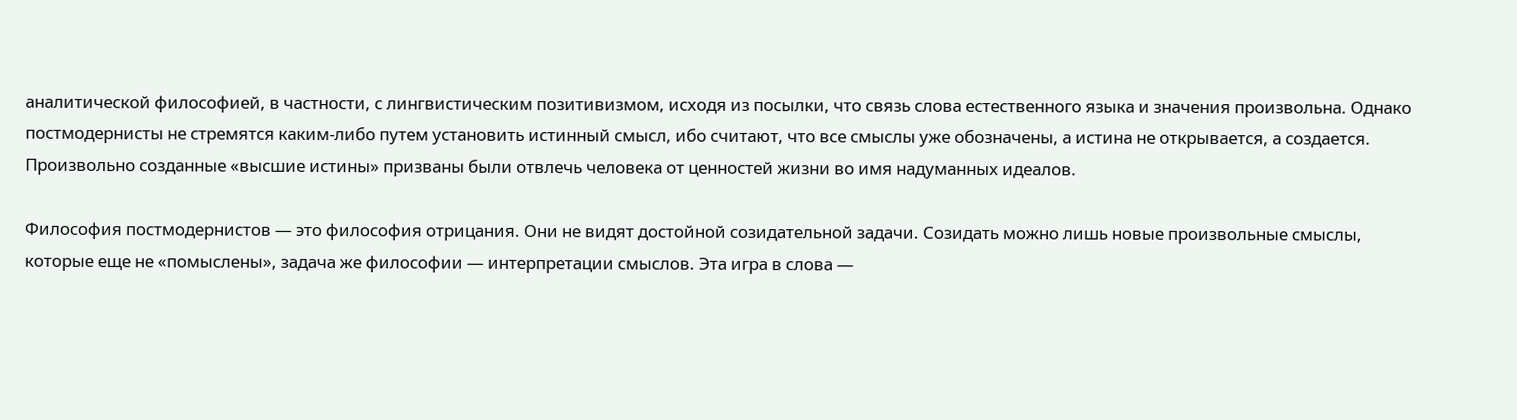аналитической философией, в частности, с лингвистическим позитивизмом, исходя из посылки, что связь слова естественного языка и значения произвольна. Однако постмодернисты не стремятся каким-либо путем установить истинный смысл, ибо считают, что все смыслы уже обозначены, а истина не открывается, а создается. Произвольно созданные «высшие истины» призваны были отвлечь человека от ценностей жизни во имя надуманных идеалов.

Философия постмодернистов — это философия отрицания. Они не видят достойной созидательной задачи. Созидать можно лишь новые произвольные смыслы, которые еще не «помыслены», задача же философии — интерпретации смыслов. Эта игра в слова —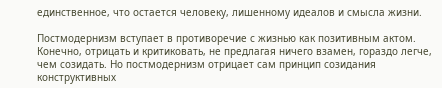единственное, что остается человеку, лишенному идеалов и смысла жизни.

Постмодернизм вступает в противоречие с жизнью как позитивным актом. Конечно, отрицать и критиковать, не предлагая ничего взамен, гораздо легче, чем созидать. Но постмодернизм отрицает сам принцип созидания конструктивных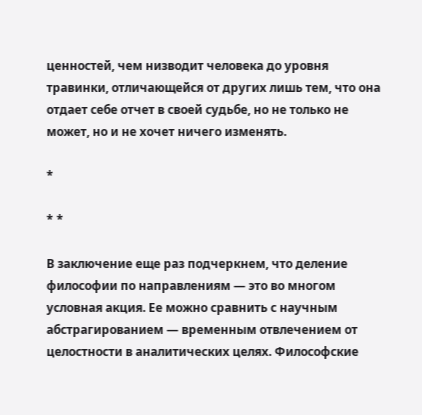ценностей, чем низводит человека до уровня травинки, отличающейся от других лишь тем, что она отдает себе отчет в своей судьбе, но не только не может, но и не хочет ничего изменять.

*

* *

В заключение еще раз подчеркнем, что деление философии по направлениям — это во многом условная акция. Ее можно сравнить с научным абстрагированием — временным отвлечением от целостности в аналитических целях. Философские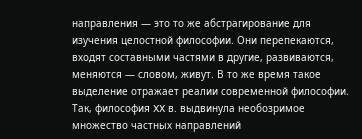направления — это то же абстрагирование для изучения целостной философии. Они перепекаются, входят составными частями в другие, развиваются, меняются — словом, живут. В то же время такое выделение отражает реалии современной философии. Так, философия XX в. выдвинула необозримое множество частных направлений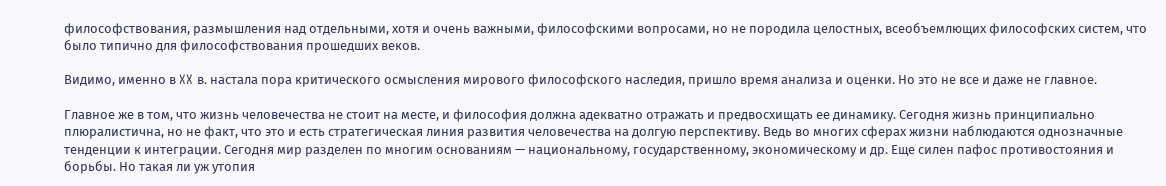философствования, размышления над отдельными, хотя и очень важными, философскими вопросами, но не породила целостных, всеобъемлющих философских систем, что было типично для философствования прошедших веков.

Видимо, именно в XX в. настала пора критического осмысления мирового философского наследия, пришло время анализа и оценки. Но это не все и даже не главное.

Главное же в том, что жизнь человечества не стоит на месте, и философия должна адекватно отражать и предвосхищать ее динамику. Сегодня жизнь принципиально плюралистична, но не факт, что это и есть стратегическая линия развития человечества на долгую перспективу. Ведь во многих сферах жизни наблюдаются однозначные тенденции к интеграции. Сегодня мир разделен по многим основаниям — национальному, государственному, экономическому и др. Еще силен пафос противостояния и борьбы. Но такая ли уж утопия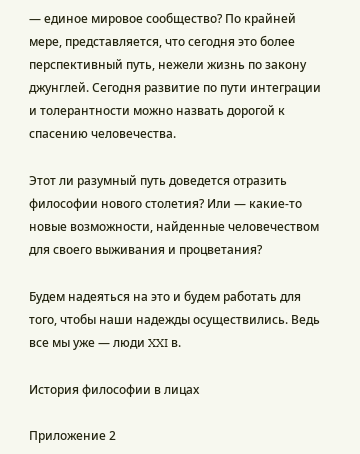— единое мировое сообщество? По крайней мере, представляется, что сегодня это более перспективный путь, нежели жизнь по закону джунглей. Сегодня развитие по пути интеграции и толерантности можно назвать дорогой к спасению человечества.

Этот ли разумный путь доведется отразить философии нового столетия? Или — какие-то новые возможности, найденные человечеством для своего выживания и процветания?

Будем надеяться на это и будем работать для того, чтобы наши надежды осуществились. Ведь все мы уже — люди XXI в.

История философии в лицах

Приложение 2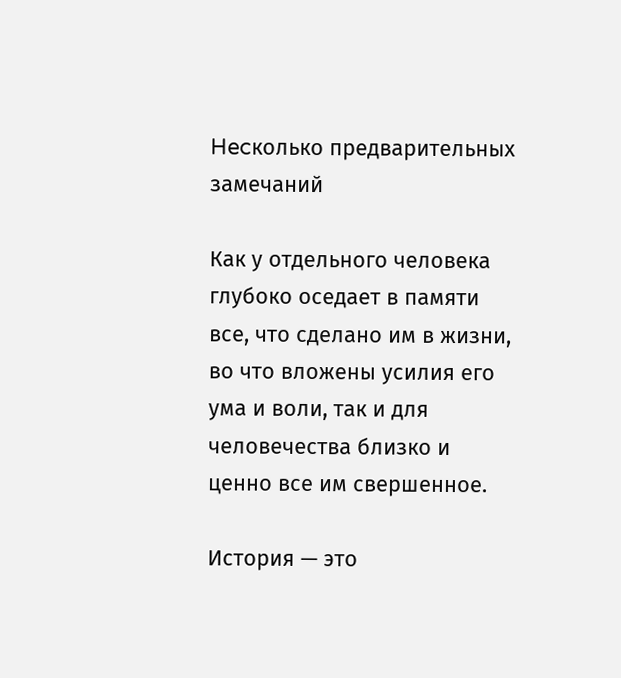Hecкoлькo предварительных замечаний

Как у отдельного человека глубоко оседает в памяти все, что сделано им в жизни, во что вложены усилия его ума и воли, так и для человечества близко и ценно все им свершенное.

История — это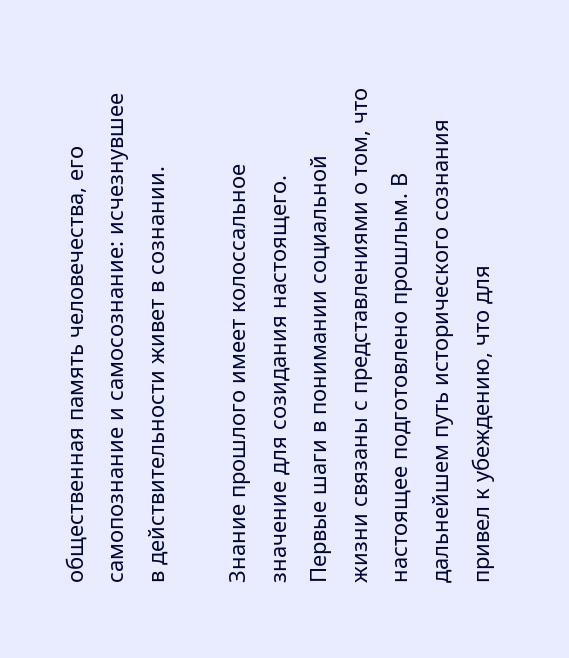общественная память человечества, его самопознание и самосознание: исчезнувшее в действительности живет в сознании.

Знание прошлого имеет колоссальное значение для созидания настоящего. Первые шаги в понимании социальной жизни связаны с представлениями о том, что настоящее подготовлено прошлым. В дальнейшем путь исторического сознания привел к убеждению, что для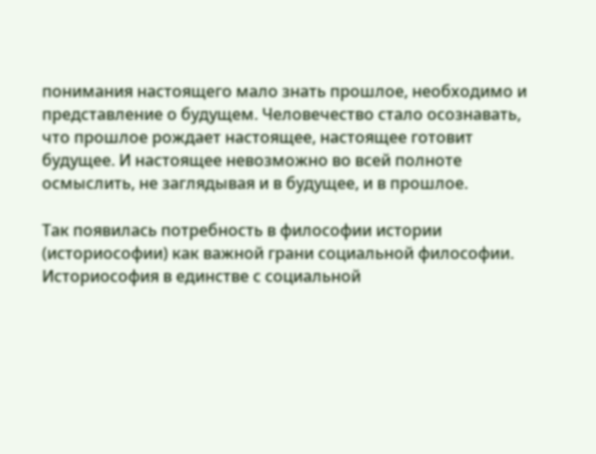понимания настоящего мало знать прошлое, необходимо и представление о будущем. Человечество стало осознавать, что прошлое рождает настоящее, настоящее готовит будущее. И настоящее невозможно во всей полноте осмыслить, не заглядывая и в будущее, и в прошлое.

Так появилась потребность в философии истории (историософии) как важной грани социальной философии. Историософия в единстве с социальной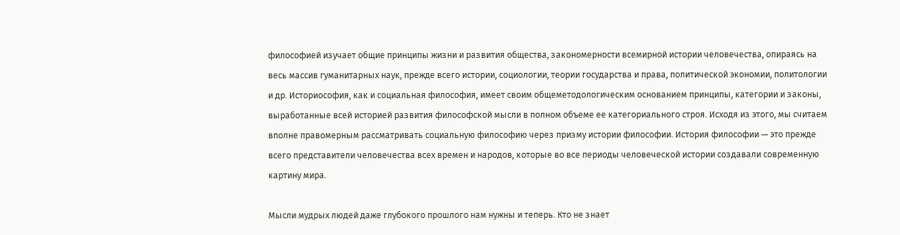философией изучает общие принципы жизни и развития общества, закономерности всемирной истории человечества, опираясь на весь массив гуманитарных наук, прежде всего истории, социологии, теории государства и права, политической экономии, политологии и др. Историософия, как и социальная философия, имеет своим общеметодологическим основанием принципы, категории и законы, выработанные всей историей развития философской мысли в полном объеме ее категориального строя. Исходя из этого, мы считаем вполне правомерным рассматривать социальную философию через призму истории философии. История философии — это прежде всего представители человечества всех времен и народов, которые во все периоды человеческой истории создавали современную картину мира.

Мысли мудрых людей даже глубокого прошлого нам нужны и теперь. Кто не знает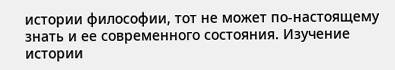истории философии, тот не может по-настоящему знать и ее современного состояния. Изучение истории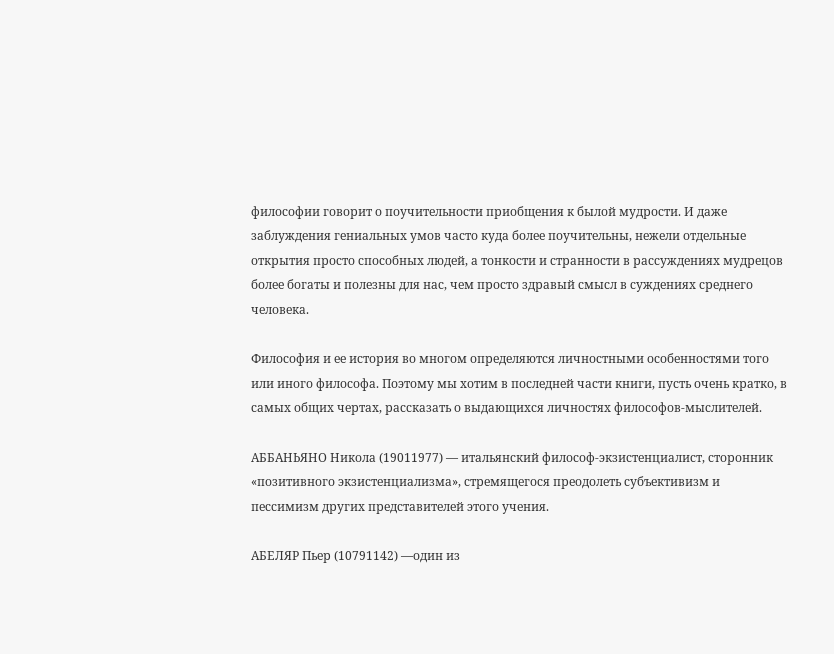философии говорит о поучительности приобщения к былой мудрости. И даже заблуждения гениальных умов часто куда более поучительны, нежели отдельные открытия просто способных людей, а тонкости и странности в рассуждениях мудрецов более богаты и полезны для нас, чем просто здравый смысл в суждениях среднего человека.

Философия и ее история во многом определяются личностными особенностями того или иного философа. Поэтому мы хотим в последней части книги, пусть очень кратко, в самых общих чертах, рассказать о выдающихся личностях философов-мыслителей.

АББАНЬЯНО Никола (19011977) — итальянский философ-экзистенциалист, сторонник «позитивного экзистенциализма», стремящегося преодолеть субъективизм и пессимизм других представителей этого учения.

АБЕЛЯР Пьер (10791142) —один из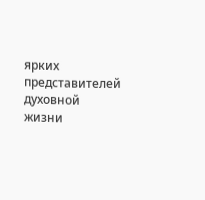ярких представителей духовной жизни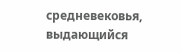средневековья, выдающийся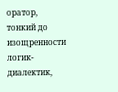оратор, тонкий до изощренности логик-диалектик,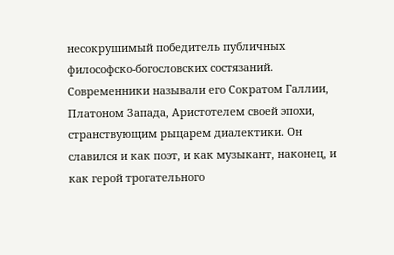несокрушимый победитель публичных философско-богословских состязаний. Современники называли его Сократом Галлии, Платоном Запада, Аристотелем своей эпохи, странствующим рыцарем диалектики. Он славился и как поэт, и как музыкант, наконец, и как герой трогательного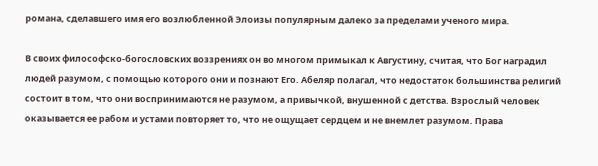романа, сделавшего имя его возлюбленной Элоизы популярным далеко за пределами ученого мира.

В своих философско-богословских воззрениях он во многом примыкал к Августину, считая, что Бог наградил людей разумом, с помощью которого они и познают Его. Абеляр полагал, что недостаток большинства религий состоит в том, что они воспринимаются не разумом, а привычкой, внушенной с детства. Взрослый человек оказывается ее рабом и устами повторяет то, что не ощущает сердцем и не внемлет разумом. Права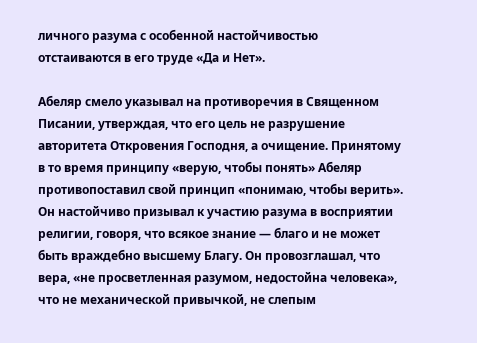личного разума с особенной настойчивостью отстаиваются в его труде «Да и Нет».

Абеляр смело указывал на противоречия в Священном Писании, утверждая, что его цель не разрушение авторитета Откровения Господня, а очищение. Принятому в то время принципу «верую, чтобы понять» Абеляр противопоставил свой принцип «понимаю, чтобы верить». Он настойчиво призывал к участию разума в восприятии религии, говоря, что всякое знание — благо и не может быть враждебно высшему Благу. Он провозглашал, что вера, «не просветленная разумом, недостойна человека», что не механической привычкой, не слепым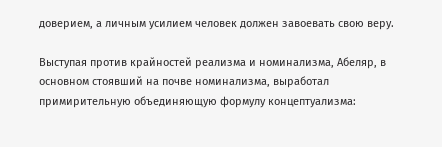доверием, а личным усилием человек должен завоевать свою веру.

Выступая против крайностей реализма и номинализма, Абеляр, в основном стоявший на почве номинализма, выработал примирительную объединяющую формулу концептуализма: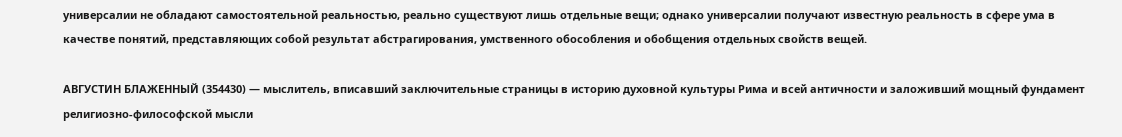универсалии не обладают самостоятельной реальностью, реально существуют лишь отдельные вещи; однако универсалии получают известную реальность в сфере ума в качестве понятий, представляющих собой результат абстрагирования, умственного обособления и обобщения отдельных свойств вещей.

АВГУСТИН БЛАЖЕННЫЙ (354430) — мыслитель, вписавший заключительные страницы в историю духовной культуры Рима и всей античности и заложивший мощный фундамент религиозно-философской мысли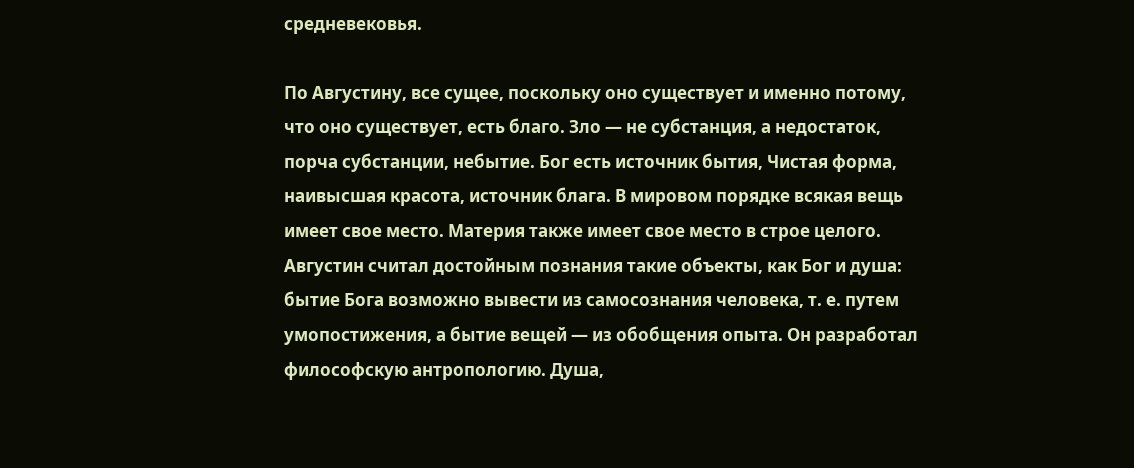средневековья.

По Августину, все сущее, поскольку оно существует и именно потому, что оно существует, есть благо. Зло — не субстанция, а недостаток, порча субстанции, небытие. Бог есть источник бытия, Чистая форма, наивысшая красота, источник блага. В мировом порядке всякая вещь имеет свое место. Материя также имеет свое место в строе целого. Августин считал достойным познания такие объекты, как Бог и душа: бытие Бога возможно вывести из самосознания человека, т. е. путем умопостижения, а бытие вещей — из обобщения опыта. Он разработал философскую антропологию. Душа,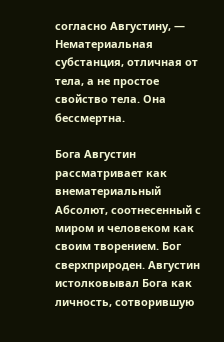согласно Августину, — Нематериальная субстанция, отличная от тела, а не простое свойство тела. Она бессмертна.

Бога Августин рассматривает как внематериальный Абсолют, соотнесенный с миром и человеком как своим творением. Бог сверхприроден. Августин истолковывал Бога как личность, сотворившую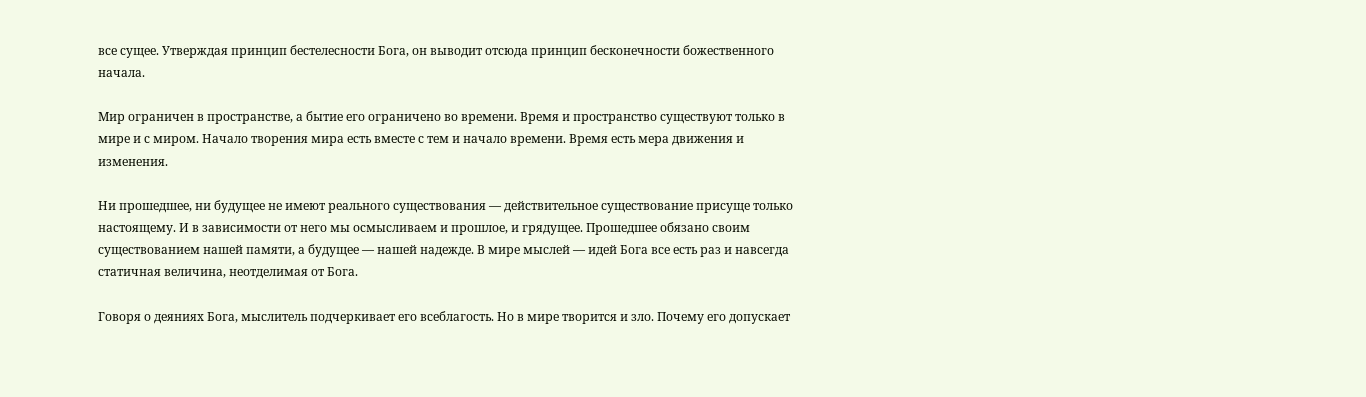все сущее. Утверждая принцип бестелесности Бога, он выводит отсюда принцип бесконечности божественного начала.

Мир ограничен в пространстве, а бытие его ограничено во времени. Время и пространство существуют только в мире и с миром. Начало творения мира есть вместе с тем и начало времени. Время есть мера движения и изменения.

Ни прошедшее, ни будущее не имеют реального существования — действительное существование присуще только настоящему. И в зависимости от него мы осмысливаем и прошлое, и грядущее. Прошедшее обязано своим существованием нашей памяти, а будущее — нашей надежде. В мире мыслей — идей Бога все есть раз и навсегда статичная величина, неотделимая от Бога.

Говоря о деяниях Бога, мыслитель подчеркивает его всеблагость. Но в мире творится и зло. Почему его допускает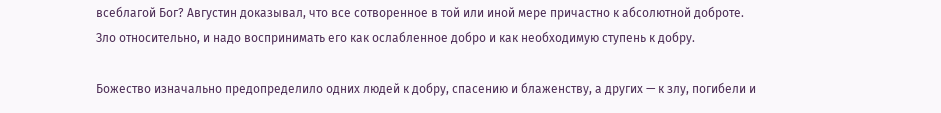всеблагой Бог? Августин доказывал, что все сотворенное в той или иной мере причастно к абсолютной доброте. Зло относительно, и надо воспринимать его как ослабленное добро и как необходимую ступень к добру.

Божество изначально предопределило одних людей к добру, спасению и блаженству, а других — к злу, погибели и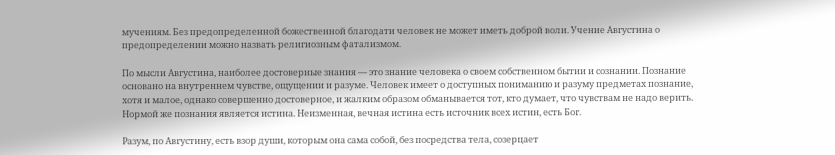мучениям. Без предопределенной божественной благодати человек не может иметь доброй воли. Учение Августина о предопределении можно назвать религиозным фатализмом.

По мысли Августина, наиболее достоверные знания — это знание человека о своем собственном бытии и сознании. Познание основано на внутреннем чувстве, ощущении и разуме. Человек имеет о доступных пониманию и разуму предметах познание, хотя и малое, однако совершенно достоверное, и жалким образом обманывается тот, кто думает, что чувствам не надо верить. Нормой же познания является истина. Неизменная, вечная истина есть источник всех истин, есть Бог.

Разум, по Августину, есть взор души, которым она сама собой, без посредства тела, созерцает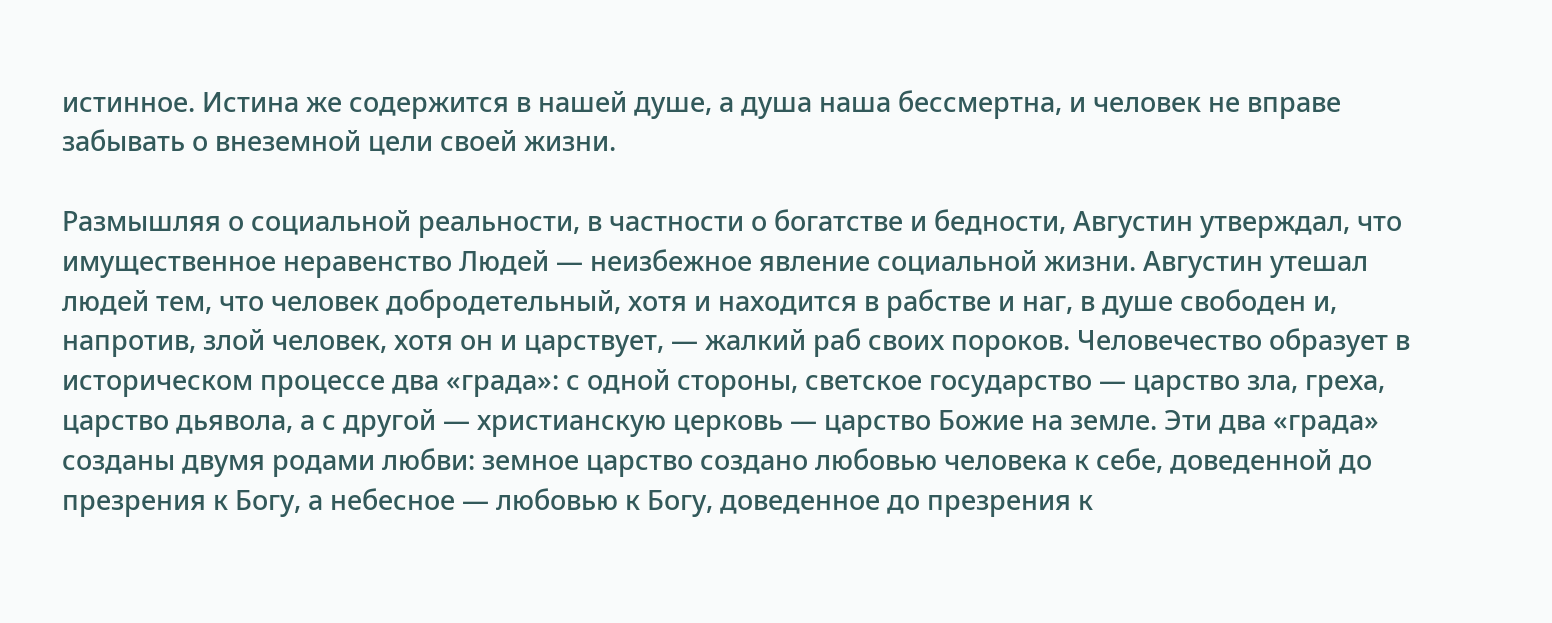истинное. Истина же содержится в нашей душе, а душа наша бессмертна, и человек не вправе забывать о внеземной цели своей жизни.

Размышляя о социальной реальности, в частности о богатстве и бедности, Августин утверждал, что имущественное неравенство Людей — неизбежное явление социальной жизни. Августин утешал людей тем, что человек добродетельный, хотя и находится в рабстве и наг, в душе свободен и, напротив, злой человек, хотя он и царствует, — жалкий раб своих пороков. Человечество образует в историческом процессе два «града»: с одной стороны, светское государство — царство зла, греха, царство дьявола, а с другой — христианскую церковь — царство Божие на земле. Эти два «града» созданы двумя родами любви: земное царство создано любовью человека к себе, доведенной до презрения к Богу, а небесное — любовью к Богу, доведенное до презрения к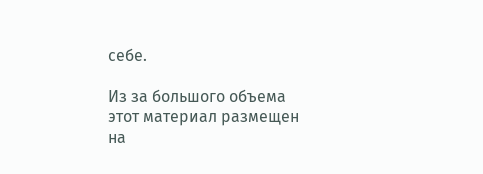себе.

Из за большого объема этот материал размещен на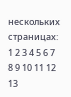нескольких страницах:
1 2 3 4 5 6 7 8 9 10 11 12 13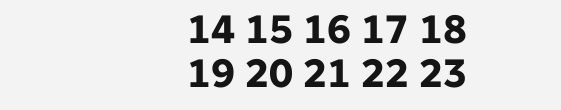14 15 16 17 18 19 20 21 22 23